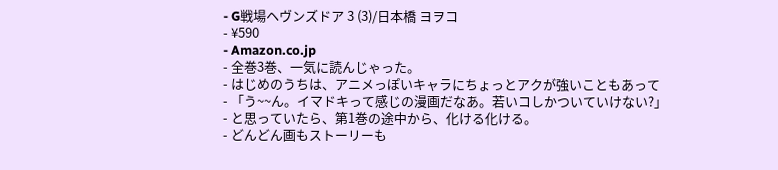- G戦場ヘヴンズドア 3 (3)/日本橋 ヨヲコ
- ¥590
- Amazon.co.jp
- 全巻3巻、一気に読んじゃった。
- はじめのうちは、アニメっぽいキャラにちょっとアクが強いこともあって
- 「う~~ん。イマドキって感じの漫画だなあ。若いコしかついていけない?」
- と思っていたら、第1巻の途中から、化ける化ける。
- どんどん画もストーリーも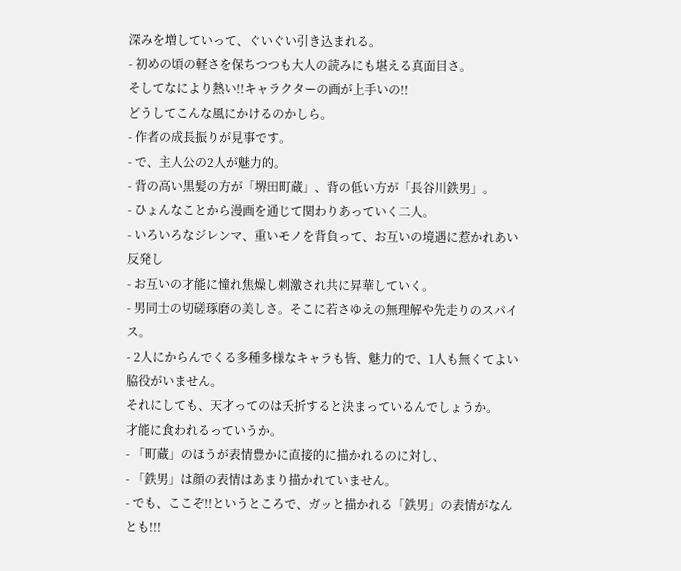深みを増していって、ぐいぐい引き込まれる。
- 初めの頃の軽さを保ちつつも大人の読みにも堪える真面目さ。
そしてなにより熱い!!キャラクターの画が上手いの!!
どうしてこんな風にかけるのかしら。
- 作者の成長振りが見事です。
- で、主人公の2人が魅力的。
- 背の高い黒髪の方が「堺田町蔵」、背の低い方が「長谷川鉄男」。
- ひょんなことから漫画を通じて関わりあっていく二人。
- いろいろなジレンマ、重いモノを背負って、お互いの境遇に惹かれあい反発し
- お互いの才能に憧れ焦燥し刺激され共に昇華していく。
- 男同士の切磋琢磨の美しさ。そこに若さゆえの無理解や先走りのスパイス。
- 2人にからんでくる多種多様なキャラも皆、魅力的で、1人も無くてよい脇役がいません。
それにしても、天才ってのは夭折すると決まっているんでしょうか。
才能に食われるっていうか。
- 「町蔵」のほうが表情豊かに直接的に描かれるのに対し、
- 「鉄男」は顔の表情はあまり描かれていません。
- でも、ここぞ!!というところで、ガッと描かれる「鉄男」の表情がなんとも!!!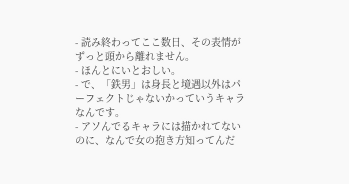- 読み終わってここ数日、その表情がずっと頭から離れません。
- ほんとにいとおしい。
- で、「鉄男」は身長と境遇以外はパーフェクトじゃないかっていうキャラなんです。
- アソんでるキャラには描かれてないのに、なんで女の抱き方知ってんだ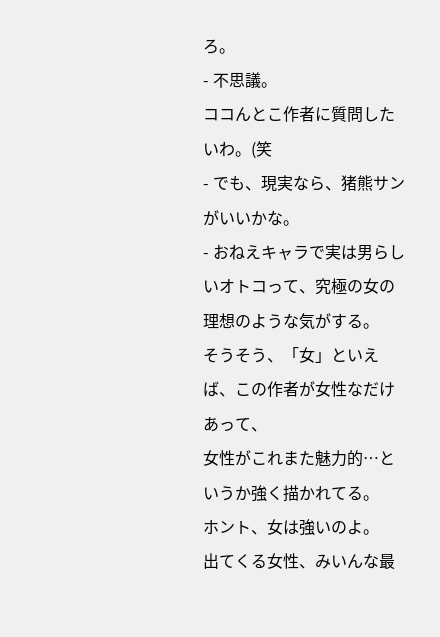ろ。
- 不思議。
ココんとこ作者に質問したいわ。(笑
- でも、現実なら、猪熊サンがいいかな。
- おねえキャラで実は男らしいオトコって、究極の女の理想のような気がする。
そうそう、「女」といえば、この作者が女性なだけあって、
女性がこれまた魅力的…というか強く描かれてる。
ホント、女は強いのよ。
出てくる女性、みいんな最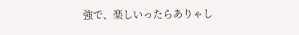強で、楽しいったらありゃし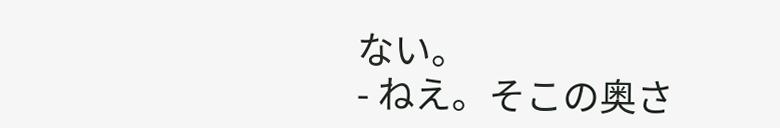ない。
- ねえ。そこの奥さ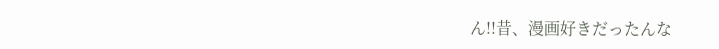ん!!昔、漫画好きだったんな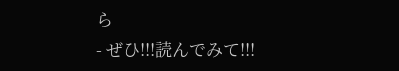ら
- ぜひ!!!読んでみて!!!